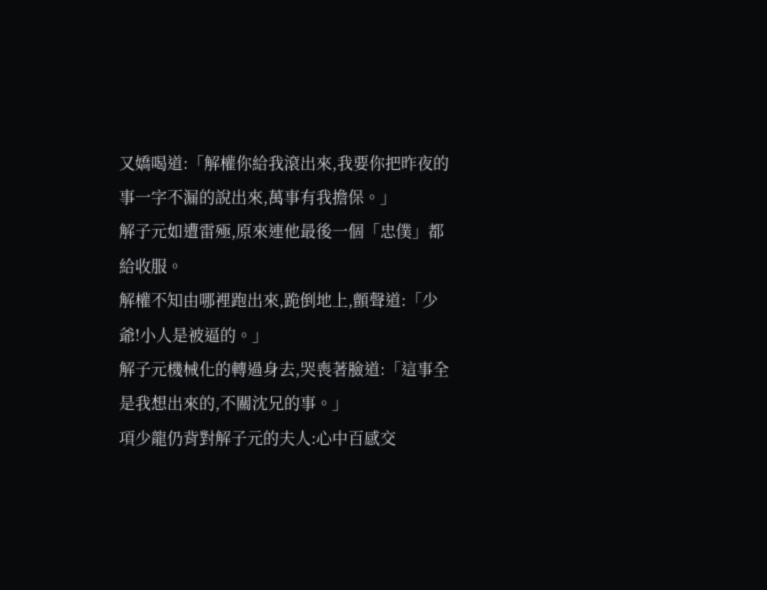又嬌喝道:「解權你給我滾出來,我要你把昨夜的事一字不漏的說出來,萬事有我擔保。」
解子元如遭雷殛,原來連他最後一個「忠僕」都給收服。
解權不知由哪裡跑出來,跪倒地上,顫聲道:「少爺!小人是被逼的。」
解子元機械化的轉過身去,哭喪著臉道:「這事全是我想出來的,不關沈兄的事。」
項少龍仍背對解子元的夫人:心中百感交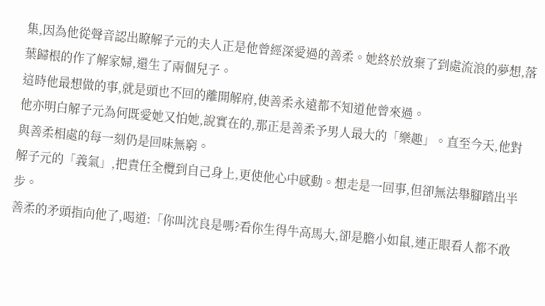集,因為他從聲音認出瞭解子元的夫人正是他曾經深愛過的善柔。她終於放棄了到處流浪的夢想,落葉歸根的作了解家婦,還生了兩個兒子。
這時他最想做的事,就是頭也不回的離開解府,使善柔永遠都不知道他曾來過。
他亦明白解子元為何既愛她又怕她,說實在的,那正是善柔予男人最大的「樂趣」。直至今天,他對與善柔相處的每一刻仍是回味無窮。
解子元的「義氣」,把責任全欖到自己身上,更使他心中感動。想走是一回事,但卻無法舉腳踏出半步。
善柔的矛頭指向他了,喝道:「你叫沈良是嗎?看你生得牛高馬大,卻是膽小如鼠,連正眼看人都不敢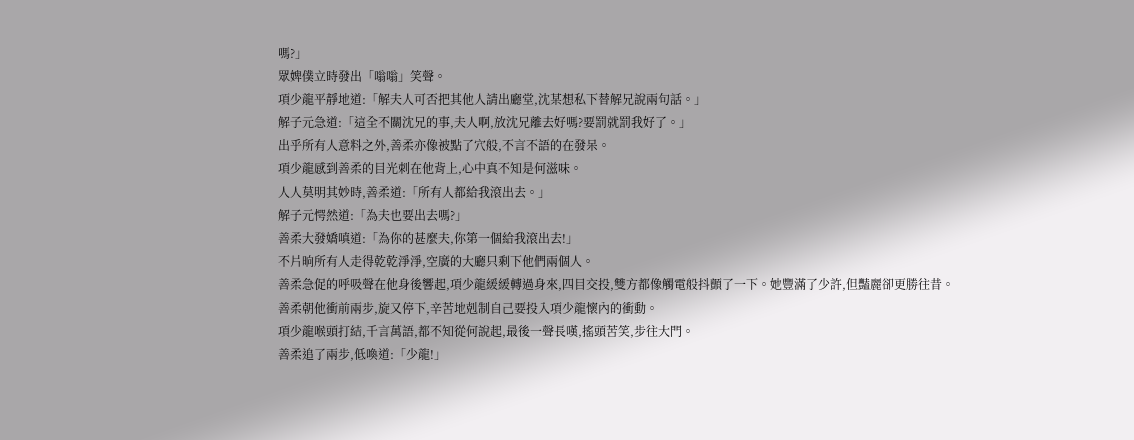嗎?」
眾婢僕立時發出「嗡嗡」笑聲。
項少龍平靜地道:「解夫人可否把其他人請出廳堂,沈某想私下替解兄說兩句話。」
解子元急道:「這全不關沈兄的事,夫人啊,放沈兄離去好嗎?要罰就罰我好了。」
出乎所有人意料之外,善柔亦像被點了穴般,不言不語的在發呆。
項少龍感到善柔的目光刺在他背上,心中真不知是何滋味。
人人莫明其妙時,善柔道:「所有人都給我滾出去。」
解子元愕然道:「為夫也要出去嗎?」
善柔大發嬌嗔道:「為你的甚麼夫,你第一個給我滾出去!」
不片晌所有人走得乾乾淨淨,空廣的大廳只剩下他們兩個人。
善柔急促的呼吸聲在他身後響起,項少龍緩緩轉過身來,四目交投,雙方都像觸電般抖顫了一下。她豐滿了少許,但豔麗卻更勝往昔。
善柔朝他衝前兩步,旋又停下,辛苦地剋制自己要投入項少龍懷內的衝動。
項少龍喉頭打結,千言萬語,都不知從何說起,最後一聲長嘆,搖頭苦笑,步往大門。
善柔追了兩步,低喚道:「少龍!」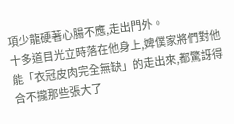項少龍硬著心腸不應,走出門外。
十多道目光立時落在他身上,婢僕家將們對他能「衣冠皮肉完全無缺」的走出來,都驚訝得合不攏那些張大了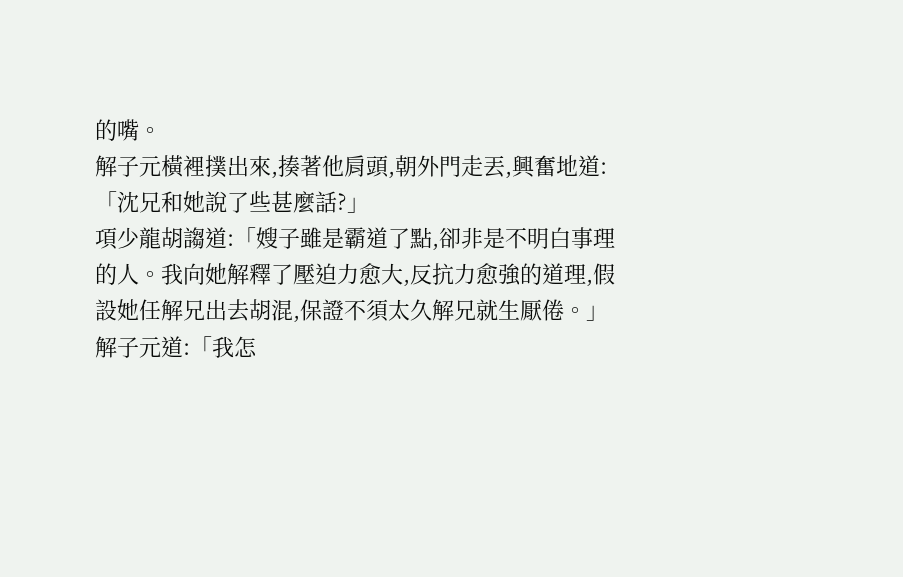的嘴。
解子元橫裡撲出來,揍著他肩頭,朝外門走丟,興奮地道:「沈兄和她說了些甚麼話?」
項少龍胡謅道:「嫂子雖是霸道了點,卻非是不明白事理的人。我向她解釋了壓迫力愈大,反抗力愈強的道理,假設她任解兄出去胡混,保證不須太久解兄就生厭倦。」
解子元道:「我怎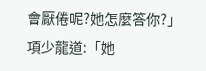會厭倦呢?她怎麼答你?」
項少龍道:「她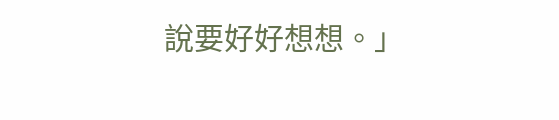說要好好想想。」